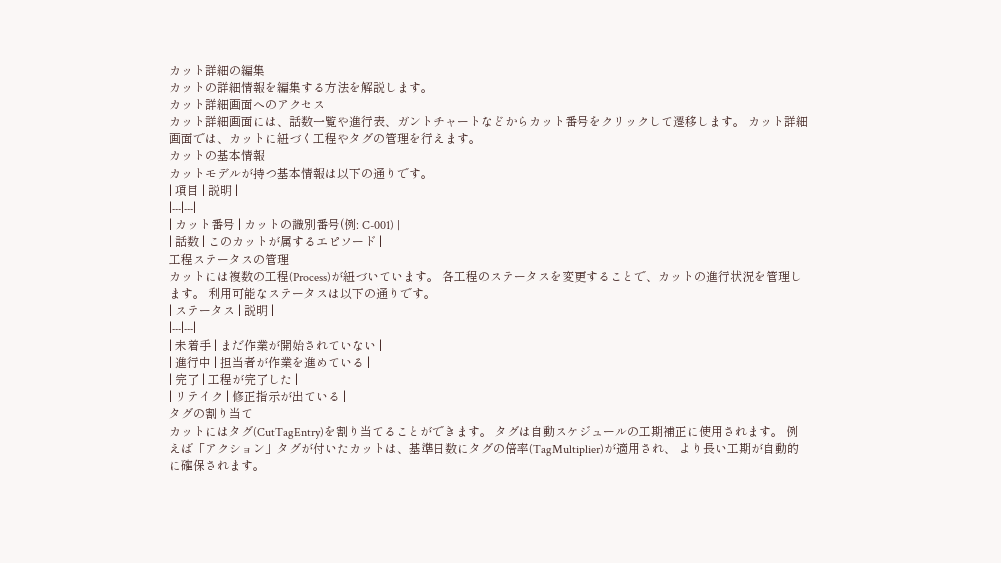カット詳細の編集
カットの詳細情報を編集する方法を解説します。
カット詳細画面へのアクセス
カット詳細画面には、話数一覧や進行表、ガントチャートなどからカット番号をクリックして遷移します。 カット詳細画面では、カットに紐づく工程やタグの管理を行えます。
カットの基本情報
カットモデルが持つ基本情報は以下の通りです。
| 項目 | 説明 |
|---|---|
| カット番号 | カットの識別番号(例: C-001) |
| 話数 | このカットが属するエピソード |
工程ステータスの管理
カットには複数の工程(Process)が紐づいています。 各工程のステータスを変更することで、カットの進行状況を管理します。 利用可能なステータスは以下の通りです。
| ステータス | 説明 |
|---|---|
| 未着手 | まだ作業が開始されていない |
| 進行中 | 担当者が作業を進めている |
| 完了 | 工程が完了した |
| リテイク | 修正指示が出ている |
タグの割り当て
カットにはタグ(CutTagEntry)を割り当てることができます。 タグは自動スケジュールの工期補正に使用されます。 例えば「アクション」タグが付いたカットは、基準日数にタグの倍率(TagMultiplier)が適用され、 より長い工期が自動的に確保されます。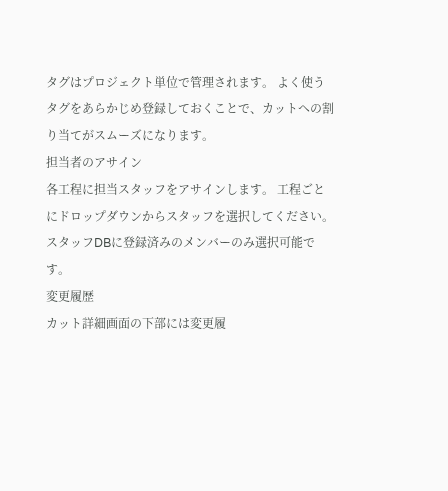タグはプロジェクト単位で管理されます。 よく使うタグをあらかじめ登録しておくことで、カットへの割り当てがスムーズになります。
担当者のアサイン
各工程に担当スタッフをアサインします。 工程ごとにドロップダウンからスタッフを選択してください。 スタッフDBに登録済みのメンバーのみ選択可能です。
変更履歴
カット詳細画面の下部には変更履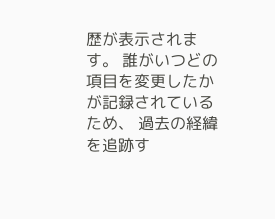歴が表示されます。 誰がいつどの項目を変更したかが記録されているため、 過去の経緯を追跡す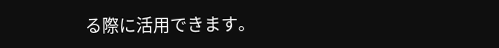る際に活用できます。